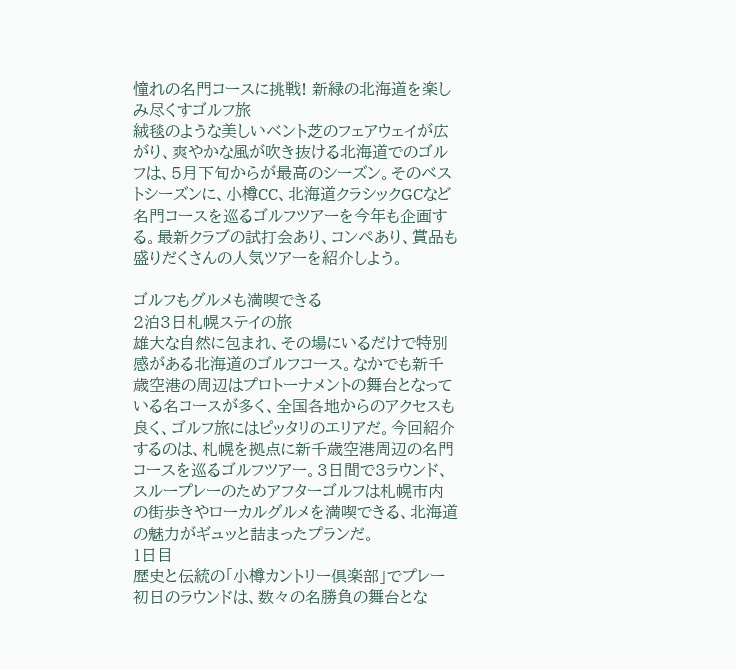憧れの名門コースに挑戦! 新緑の北海道を楽しみ尽くすゴルフ旅
絨毯のような美しいベント芝のフェアウェイが広がり、爽やかな風が吹き抜ける北海道でのゴルフは、5月下旬からが最高のシーズン。そのベストシーズンに、小樽CC、北海道クラシックGCなど名門コースを巡るゴルフツアーを今年も企画する。最新クラブの試打会あり、コンペあり、賞品も盛りだくさんの人気ツアーを紹介しよう。

ゴルフもグルメも満喫できる
2泊3日札幌ステイの旅
雄大な自然に包まれ、その場にいるだけで特別感がある北海道のゴルフコース。なかでも新千歳空港の周辺はプロトーナメントの舞台となっている名コースが多く、全国各地からのアクセスも良く、ゴルフ旅にはピッタリのエリアだ。今回紹介するのは、札幌を拠点に新千歳空港周辺の名門コースを巡るゴルフツアー。3日間で3ラウンド、スループレーのためアフターゴルフは札幌市内の街歩きやローカルグルメを満喫できる、北海道の魅力がギュッと詰まったプランだ。
1日目
歴史と伝統の「小樽カントリー倶楽部」でプレー
初日のラウンドは、数々の名勝負の舞台とな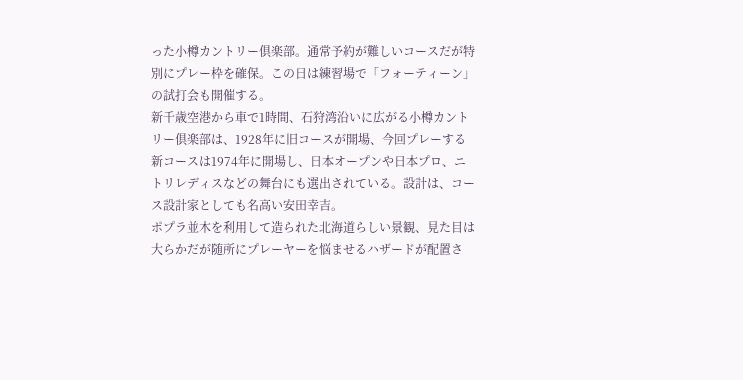った小樽カントリー倶楽部。通常予約が難しいコースだが特別にプレー枠を確保。この日は練習場で「フォーティーン」の試打会も開催する。
新千歳空港から車で1時間、石狩湾沿いに広がる小樽カントリー倶楽部は、1928年に旧コースが開場、今回プレーする新コースは1974年に開場し、日本オープンや日本プロ、ニトリレディスなどの舞台にも選出されている。設計は、コース設計家としても名高い安田幸吉。
ポプラ並木を利用して造られた北海道らしい景観、見た目は大らかだが随所にプレーヤーを悩ませるハザードが配置さ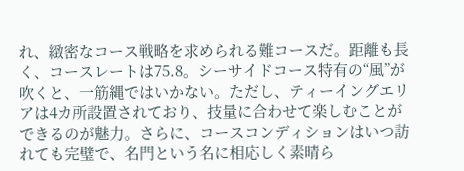れ、緻密なコース戦略を求められる難コースだ。距離も長く、コースレートは75.8。シーサイドコース特有の“風”が吹くと、一筋縄ではいかない。ただし、ティーイングエリアは4カ所設置されており、技量に合わせて楽しむことができるのが魅力。さらに、コースコンディションはいつ訪れても完璧で、名門という名に相応しく素晴ら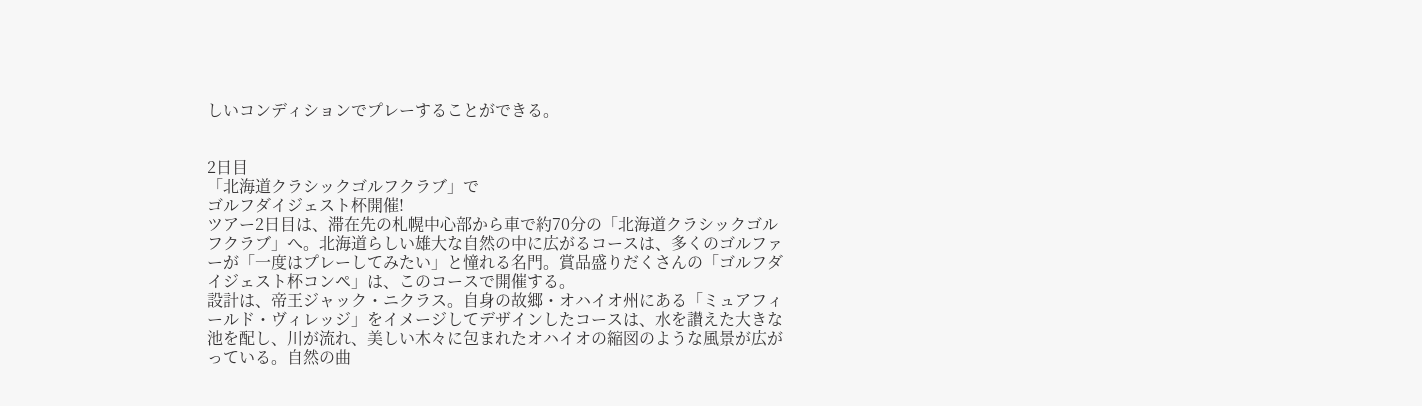しいコンディションでプレーすることができる。


2日目
「北海道クラシックゴルフクラブ」で
ゴルフダイジェスト杯開催!
ツアー2日目は、滞在先の札幌中心部から車で約70分の「北海道クラシックゴルフクラブ」へ。北海道らしい雄大な自然の中に広がるコースは、多くのゴルファーが「一度はプレーしてみたい」と憧れる名門。賞品盛りだくさんの「ゴルフダイジェスト杯コンペ」は、このコースで開催する。
設計は、帝王ジャック・ニクラス。自身の故郷・オハイオ州にある「ミュアフィールド・ヴィレッジ」をイメージしてデザインしたコースは、水を讃えた大きな池を配し、川が流れ、美しい木々に包まれたオハイオの縮図のような風景が広がっている。自然の曲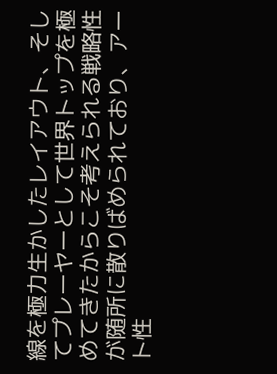線を極力生かしたレイアウト、そしてプレーヤーとして世界トップを極めてきたからこそ考えられる戦略性が随所に散りばめられており、アート性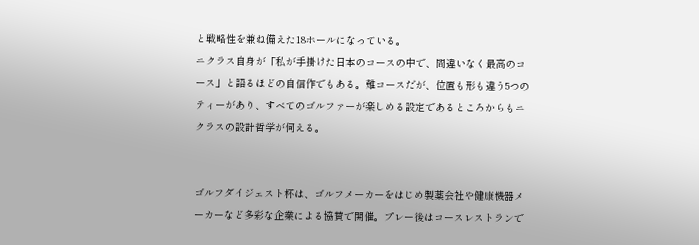と戦略性を兼ね備えた18ホールになっている。
ニクラス自身が「私が手掛けた日本のコースの中で、間違いなく最高のコース」と語るほどの自信作でもある。難コースだが、位置も形も違う5つのティーがあり、すべてのゴルファーが楽しめる設定であるところからもニクラスの設計哲学が伺える。


ゴルフダイジェスト杯は、ゴルフメーカーをはじめ製薬会社や健康機器メーカーなど多彩な企業による協賛で開催。プレー後はコースレストランで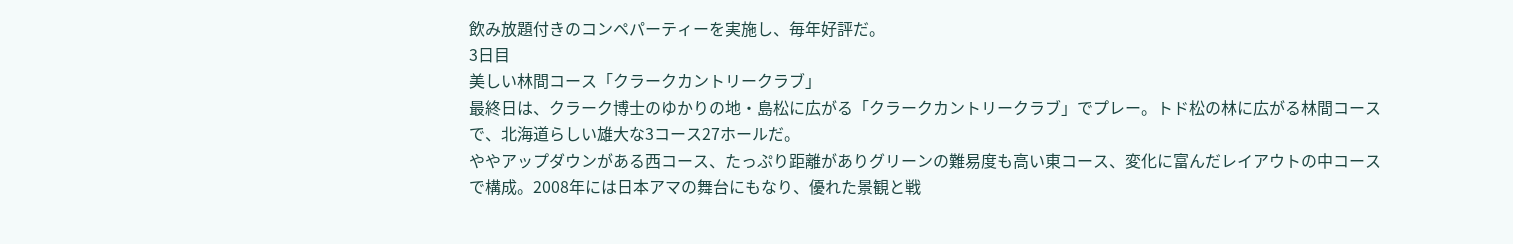飲み放題付きのコンペパーティーを実施し、毎年好評だ。
3日目
美しい林間コース「クラークカントリークラブ」
最終日は、クラーク博士のゆかりの地・島松に広がる「クラークカントリークラブ」でプレー。トド松の林に広がる林間コースで、北海道らしい雄大な3コース27ホールだ。
ややアップダウンがある西コース、たっぷり距離がありグリーンの難易度も高い東コース、変化に富んだレイアウトの中コースで構成。2008年には日本アマの舞台にもなり、優れた景観と戦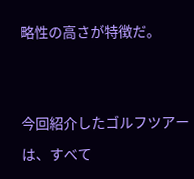略性の高さが特徴だ。


今回紹介したゴルフツアーは、すべて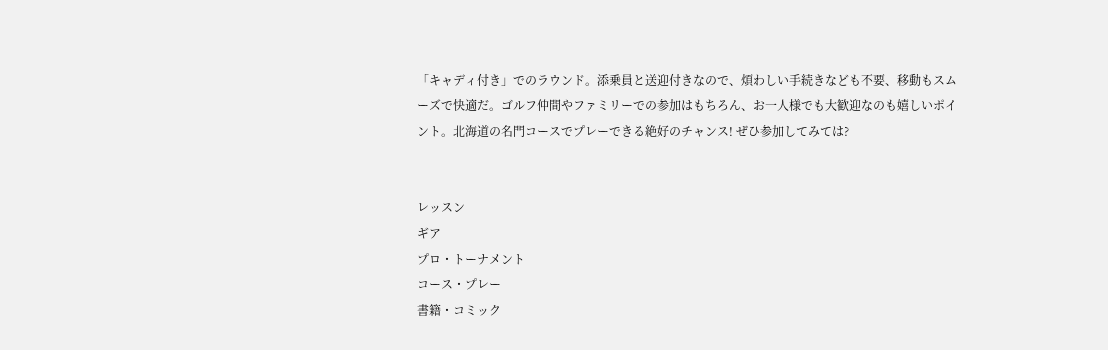「キャディ付き」でのラウンド。添乗員と送迎付きなので、煩わしい手続きなども不要、移動もスムーズで快適だ。ゴルフ仲間やファミリーでの参加はもちろん、お一人様でも大歓迎なのも嬉しいポイント。北海道の名門コースでプレーできる絶好のチャンス! ぜひ参加してみては?


レッスン
ギア
プロ・トーナメント
コース・プレー
書籍・コミック